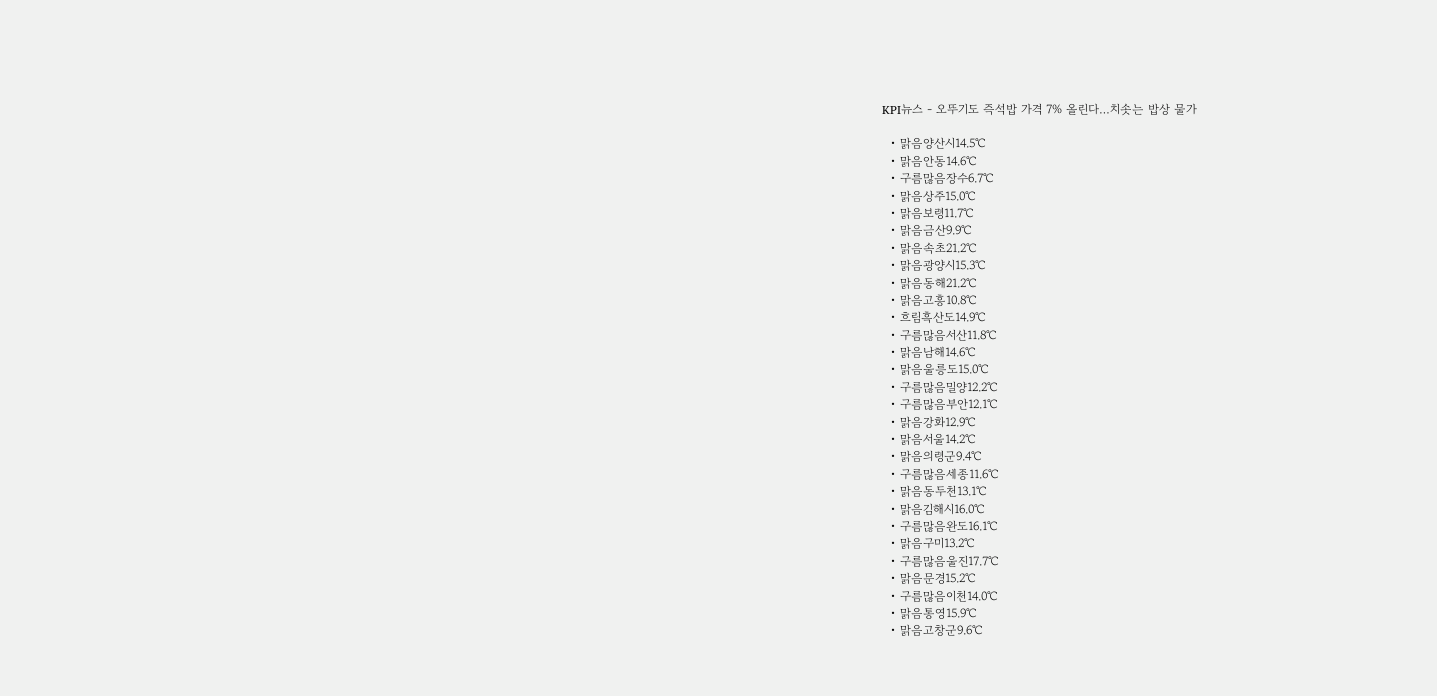KPI뉴스 - 오뚜기도 즉석밥 가격 7% 올린다…치솟는 밥상 물가

  • 맑음양산시14.5℃
  • 맑음안동14.6℃
  • 구름많음장수6.7℃
  • 맑음상주15.0℃
  • 맑음보령11.7℃
  • 맑음금산9.9℃
  • 맑음속초21.2℃
  • 맑음광양시15.3℃
  • 맑음동해21.2℃
  • 맑음고흥10.8℃
  • 흐림흑산도14.9℃
  • 구름많음서산11.8℃
  • 맑음남해14.6℃
  • 맑음울릉도15.0℃
  • 구름많음밀양12.2℃
  • 구름많음부안12.1℃
  • 맑음강화12.9℃
  • 맑음서울14.2℃
  • 맑음의령군9.4℃
  • 구름많음세종11.6℃
  • 맑음동두천13.1℃
  • 맑음김해시16.0℃
  • 구름많음완도16.1℃
  • 맑음구미13.2℃
  • 구름많음울진17.7℃
  • 맑음문경15.2℃
  • 구름많음이천14.0℃
  • 맑음통영15.9℃
  • 맑음고창군9.6℃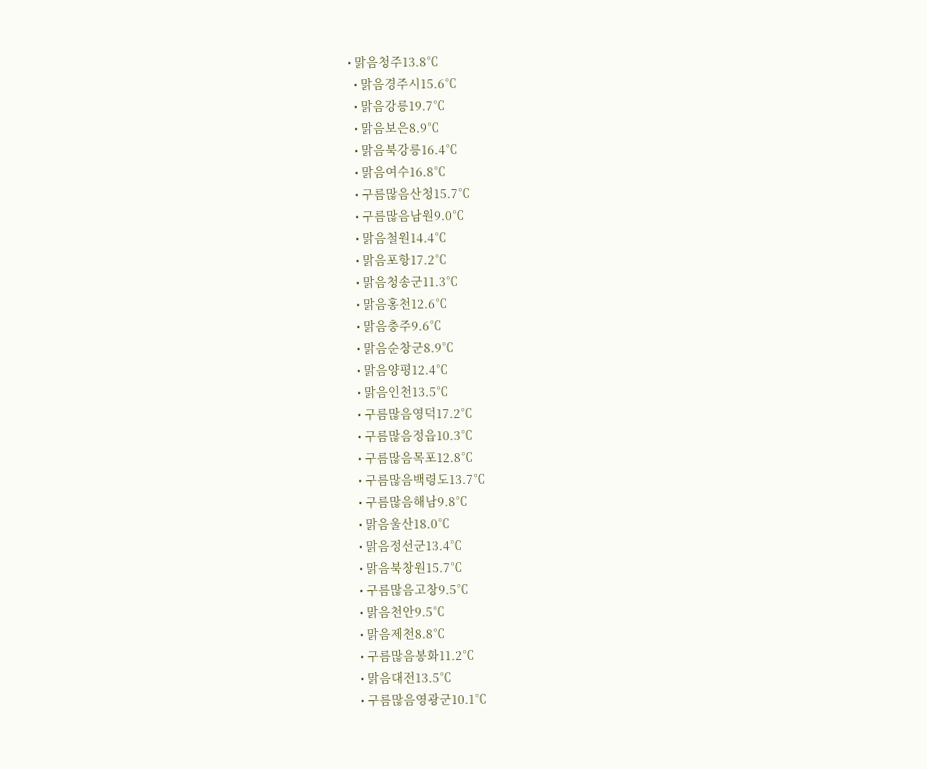• 맑음청주13.8℃
  • 맑음경주시15.6℃
  • 맑음강릉19.7℃
  • 맑음보은8.9℃
  • 맑음북강릉16.4℃
  • 맑음여수16.8℃
  • 구름많음산청15.7℃
  • 구름많음남원9.0℃
  • 맑음철원14.4℃
  • 맑음포항17.2℃
  • 맑음청송군11.3℃
  • 맑음홍천12.6℃
  • 맑음충주9.6℃
  • 맑음순창군8.9℃
  • 맑음양평12.4℃
  • 맑음인천13.5℃
  • 구름많음영덕17.2℃
  • 구름많음정읍10.3℃
  • 구름많음목포12.8℃
  • 구름많음백령도13.7℃
  • 구름많음해남9.8℃
  • 맑음울산18.0℃
  • 맑음정선군13.4℃
  • 맑음북창원15.7℃
  • 구름많음고창9.5℃
  • 맑음천안9.5℃
  • 맑음제천8.8℃
  • 구름많음봉화11.2℃
  • 맑음대전13.5℃
  • 구름많음영광군10.1℃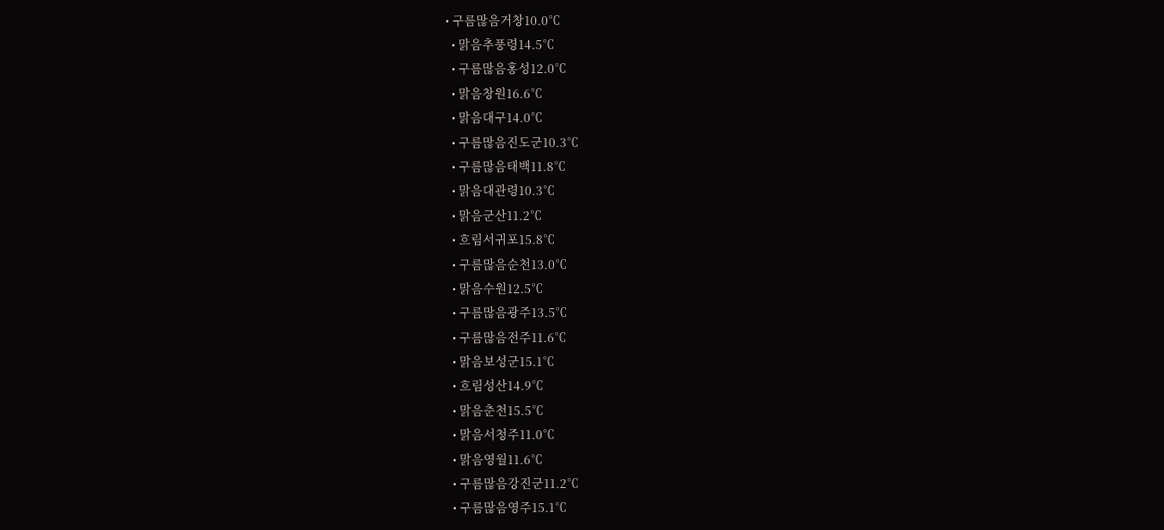• 구름많음거창10.0℃
  • 맑음추풍령14.5℃
  • 구름많음홍성12.0℃
  • 맑음창원16.6℃
  • 맑음대구14.0℃
  • 구름많음진도군10.3℃
  • 구름많음태백11.8℃
  • 맑음대관령10.3℃
  • 맑음군산11.2℃
  • 흐림서귀포15.8℃
  • 구름많음순천13.0℃
  • 맑음수원12.5℃
  • 구름많음광주13.5℃
  • 구름많음전주11.6℃
  • 맑음보성군15.1℃
  • 흐림성산14.9℃
  • 맑음춘천15.5℃
  • 맑음서청주11.0℃
  • 맑음영월11.6℃
  • 구름많음강진군11.2℃
  • 구름많음영주15.1℃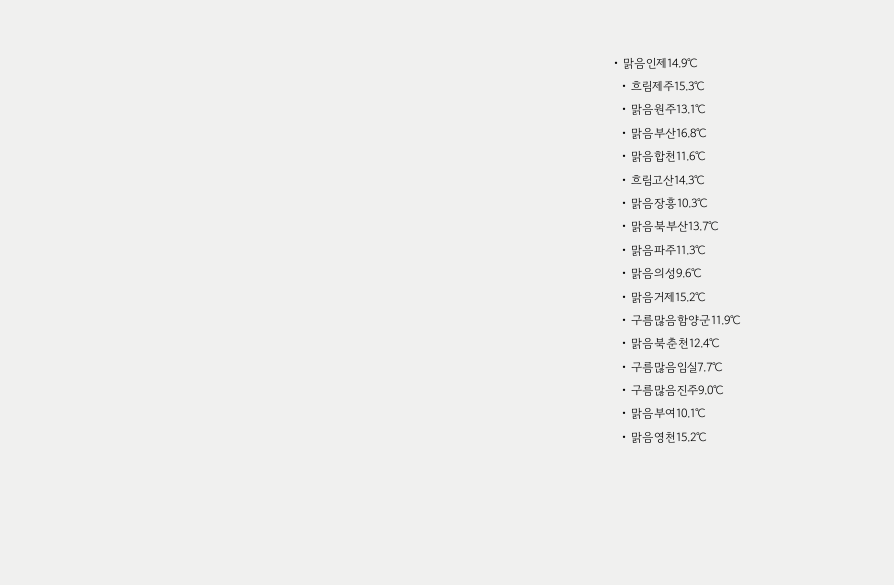• 맑음인제14.9℃
  • 흐림제주15.3℃
  • 맑음원주13.1℃
  • 맑음부산16.8℃
  • 맑음합천11.6℃
  • 흐림고산14.3℃
  • 맑음장흥10.3℃
  • 맑음북부산13.7℃
  • 맑음파주11.3℃
  • 맑음의성9.6℃
  • 맑음거제15.2℃
  • 구름많음함양군11.9℃
  • 맑음북춘천12.4℃
  • 구름많음임실7.7℃
  • 구름많음진주9.0℃
  • 맑음부여10.1℃
  • 맑음영천15.2℃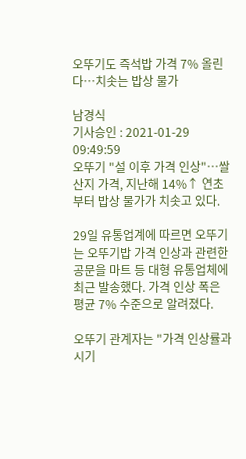오뚜기도 즉석밥 가격 7% 올린다…치솟는 밥상 물가

남경식
기사승인 : 2021-01-29 09:49:59
오뚜기 "설 이후 가격 인상"…쌀 산지 가격, 지난해 14%↑ 연초부터 밥상 물가가 치솟고 있다.

29일 유통업계에 따르면 오뚜기는 오뚜기밥 가격 인상과 관련한 공문을 마트 등 대형 유통업체에 최근 발송했다. 가격 인상 폭은 평균 7% 수준으로 알려졌다.

오뚜기 관계자는 "가격 인상률과 시기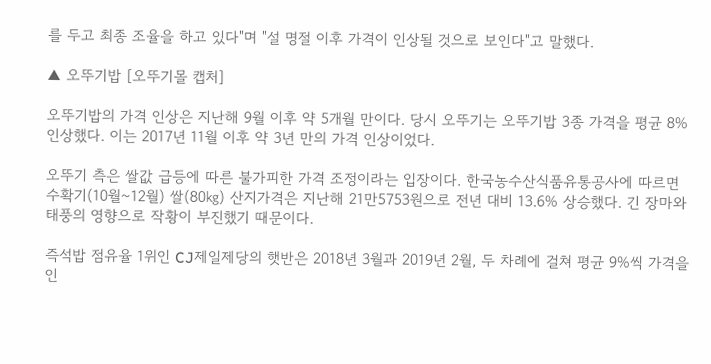를 두고 최종 조율을 하고 있다"며 "설 명절 이후 가격이 인상될 것으로 보인다"고 말했다.

▲ 오뚜기밥 [오뚜기몰 캡처]

오뚜기밥의 가격 인상은 지난해 9월 이후 약 5개월 만이다. 당시 오뚜기는 오뚜기밥 3종 가격을 평균 8% 인상했다. 이는 2017년 11월 이후 약 3년 만의 가격 인상이었다.

오뚜기 측은 쌀값 급등에 따른 불가피한 가격 조정이라는 입장이다. 한국농수산식품유통공사에 따르면 수확기(10월~12월) 쌀(80㎏) 산지가격은 지난해 21만5753원으로 전년 대비 13.6% 상승했다. 긴 장마와 태풍의 영향으로 작황이 부진했기 때문이다.

즉석밥 점유율 1위인 CJ제일제당의 햇반은 2018년 3월과 2019년 2월, 두 차례에 걸쳐 평균 9%씩 가격을 인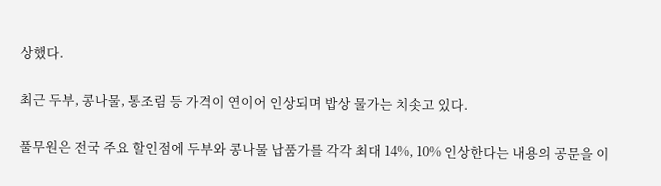상했다.

최근 두부, 콩나물, 통조림 등 가격이 연이어 인상되며 밥상 물가는 치솟고 있다.

풀무원은 전국 주요 할인점에 두부와 콩나물 납품가를 각각 최대 14%, 10% 인상한다는 내용의 공문을 이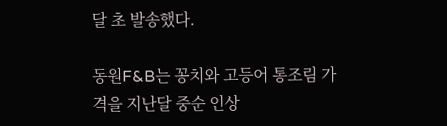달 초 발송했다.

동원F&B는 꽁치와 고등어 통조림 가격을 지난달 중순 인상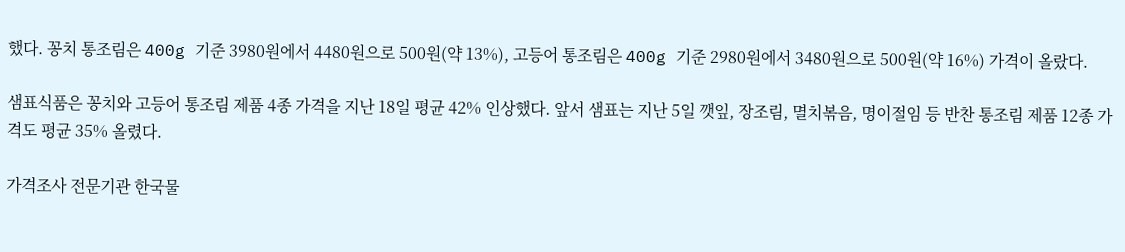했다. 꽁치 통조림은 400g 기준 3980원에서 4480원으로 500원(약 13%), 고등어 통조림은 400g 기준 2980원에서 3480원으로 500원(약 16%) 가격이 올랐다.

샘표식품은 꽁치와 고등어 통조림 제품 4종 가격을 지난 18일 평균 42% 인상했다. 앞서 샘표는 지난 5일 깻잎, 장조림, 멸치볶음, 명이절임 등 반찬 통조림 제품 12종 가격도 평균 35% 올렸다.

가격조사 전문기관 한국물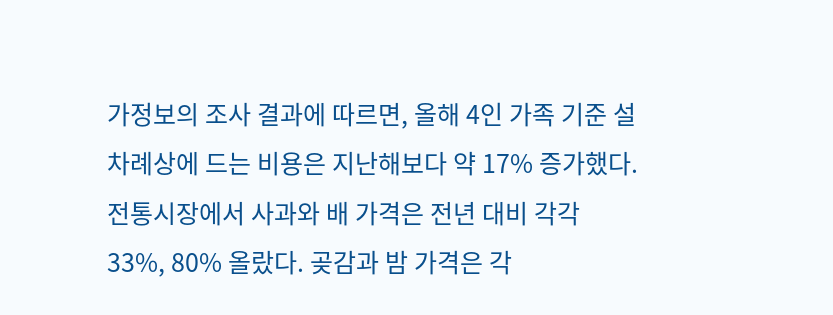가정보의 조사 결과에 따르면, 올해 4인 가족 기준 설 차례상에 드는 비용은 지난해보다 약 17% 증가했다. 전통시장에서 사과와 배 가격은 전년 대비 각각 33%, 80% 올랐다. 곶감과 밤 가격은 각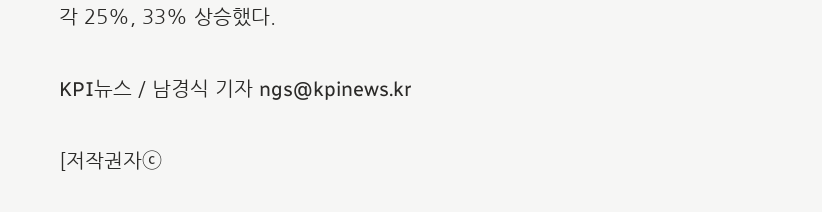각 25%, 33% 상승했다.

KPI뉴스 / 남경식 기자 ngs@kpinews.kr

[저작권자ⓒ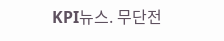KPI뉴스. 무단전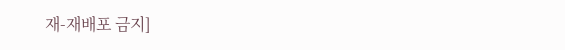재-재배포 금지]